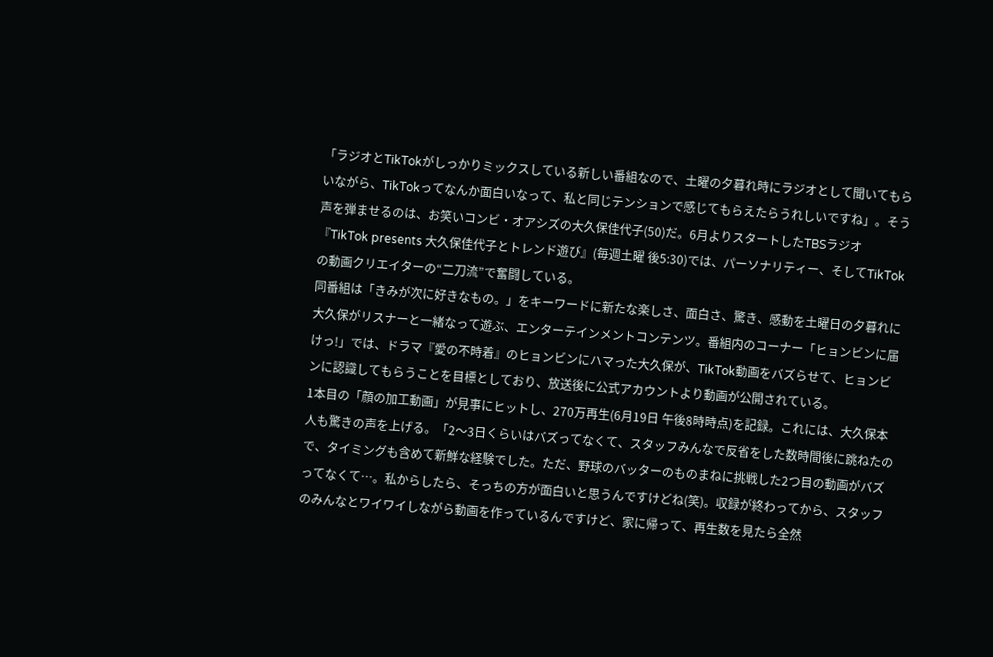「ラジオとTikTokがしっかりミックスしている新しい番組なので、土曜の夕暮れ時にラジオとして聞いてもらいながら、TikTokってなんか面白いなって、私と同じテンションで感じてもらえたらうれしいですね」。そう声を弾ませるのは、お笑いコンビ・オアシズの大久保佳代子(50)だ。6月よりスタートしたTBSラジオ『TikTok presents 大久保佳代子とトレンド遊び』(毎週土曜 後5:30)では、パーソナリティー、そしてTikTokの動画クリエイターの“二刀流”で奮闘している。
同番組は「きみが次に好きなもの。」をキーワードに新たな楽しさ、面白さ、驚き、感動を土曜日の夕暮れに大久保がリスナーと一緒なって遊ぶ、エンターテインメントコンテンツ。番組内のコーナー「ヒョンビンに届けっ!」では、ドラマ『愛の不時着』のヒョンビンにハマった大久保が、TikTok動画をバズらせて、ヒョンビンに認識してもらうことを目標としており、放送後に公式アカウントより動画が公開されている。
1本目の「顔の加工動画」が見事にヒットし、270万再生(6月19日 午後8時時点)を記録。これには、大久保本人も驚きの声を上げる。「2〜3日くらいはバズってなくて、スタッフみんなで反省をした数時間後に跳ねたので、タイミングも含めて新鮮な経験でした。ただ、野球のバッターのものまねに挑戦した2つ目の動画がバズってなくて…。私からしたら、そっちの方が面白いと思うんですけどね(笑)。収録が終わってから、スタッフのみんなとワイワイしながら動画を作っているんですけど、家に帰って、再生数を見たら全然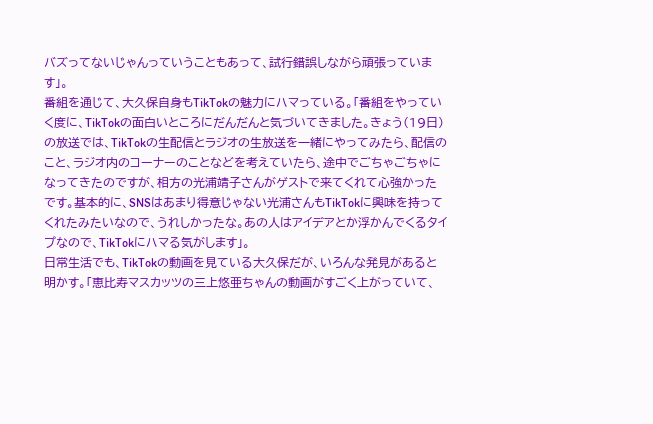バズってないじゃんっていうこともあって、試行錯誤しながら頑張っています」。
番組を通じて、大久保自身もTikTokの魅力にハマっている。「番組をやっていく度に、TikTokの面白いところにだんだんと気づいてきました。きょう(19日)の放送では、TikTokの生配信とラジオの生放送を一緒にやってみたら、配信のこと、ラジオ内のコーナーのことなどを考えていたら、途中でごちゃごちゃになってきたのですが、相方の光浦靖子さんがゲストで来てくれて心強かったです。基本的に、SNSはあまり得意じゃない光浦さんもTikTokに興味を持ってくれたみたいなので、うれしかったな。あの人はアイデアとか浮かんでくるタイプなので、TikTokにハマる気がします」。
日常生活でも、TikTokの動画を見ている大久保だが、いろんな発見があると明かす。「恵比寿マスカッツの三上悠亜ちゃんの動画がすごく上がっていて、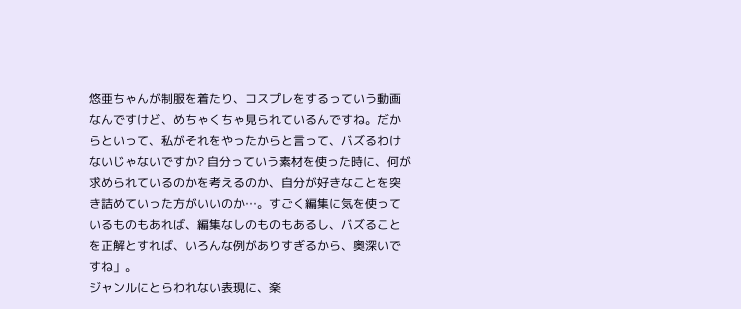悠亜ちゃんが制服を着たり、コスプレをするっていう動画なんですけど、めちゃくちゃ見られているんですね。だからといって、私がそれをやったからと言って、バズるわけないじゃないですか? 自分っていう素材を使った時に、何が求められているのかを考えるのか、自分が好きなことを突き詰めていった方がいいのか…。すごく編集に気を使っているものもあれば、編集なしのものもあるし、バズることを正解とすれば、いろんな例がありすぎるから、奥深いですね」。
ジャンルにとらわれない表現に、楽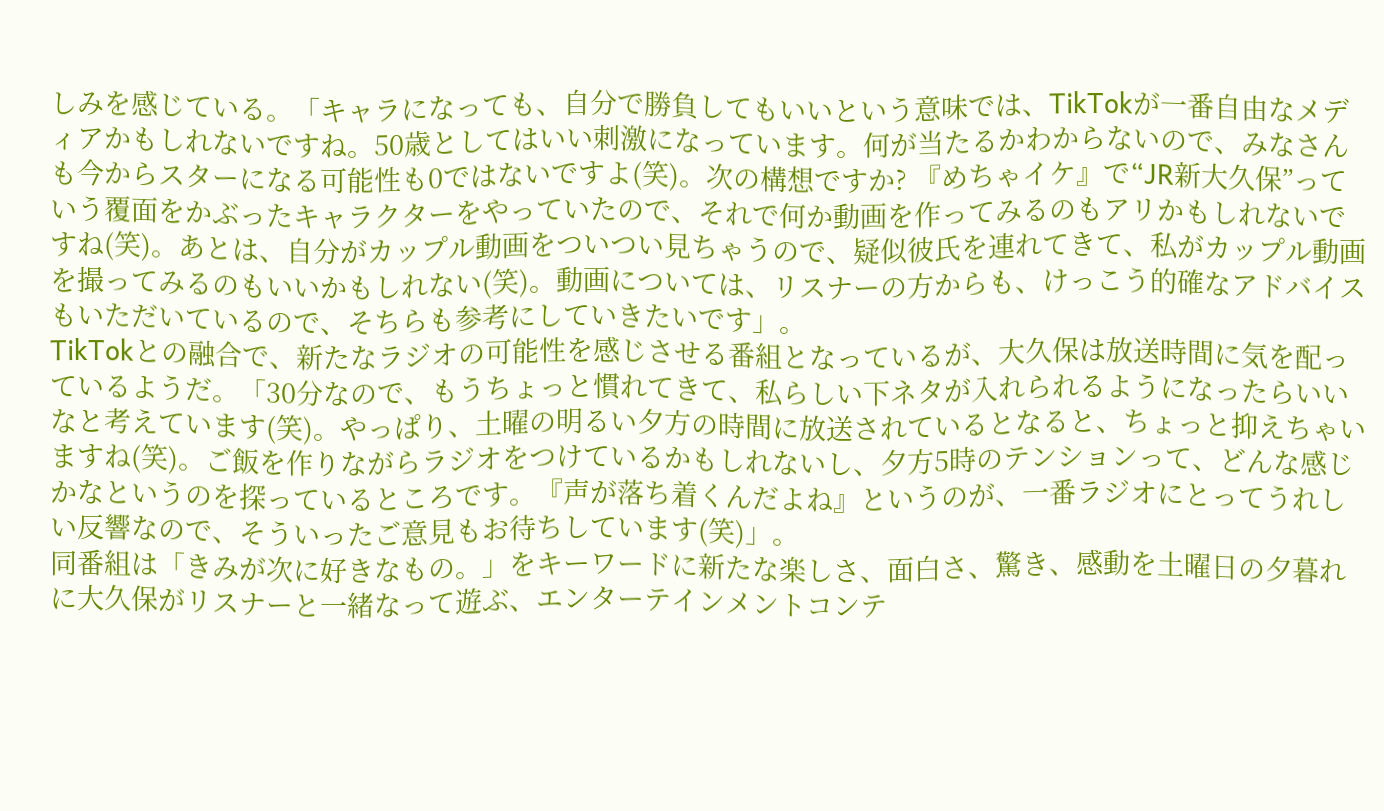しみを感じている。「キャラになっても、自分で勝負してもいいという意味では、TikTokが一番自由なメディアかもしれないですね。50歳としてはいい刺激になっています。何が当たるかわからないので、みなさんも今からスターになる可能性も0ではないですよ(笑)。次の構想ですか? 『めちゃイケ』で“JR新大久保”っていう覆面をかぶったキャラクターをやっていたので、それで何か動画を作ってみるのもアリかもしれないですね(笑)。あとは、自分がカップル動画をついつい見ちゃうので、疑似彼氏を連れてきて、私がカップル動画を撮ってみるのもいいかもしれない(笑)。動画については、リスナーの方からも、けっこう的確なアドバイスもいただいているので、そちらも参考にしていきたいです」。
TikTokとの融合で、新たなラジオの可能性を感じさせる番組となっているが、大久保は放送時間に気を配っているようだ。「30分なので、もうちょっと慣れてきて、私らしい下ネタが入れられるようになったらいいなと考えています(笑)。やっぱり、土曜の明るい夕方の時間に放送されているとなると、ちょっと抑えちゃいますね(笑)。ご飯を作りながらラジオをつけているかもしれないし、夕方5時のテンションって、どんな感じかなというのを探っているところです。『声が落ち着くんだよね』というのが、一番ラジオにとってうれしい反響なので、そういったご意見もお待ちしています(笑)」。
同番組は「きみが次に好きなもの。」をキーワードに新たな楽しさ、面白さ、驚き、感動を土曜日の夕暮れに大久保がリスナーと一緒なって遊ぶ、エンターテインメントコンテ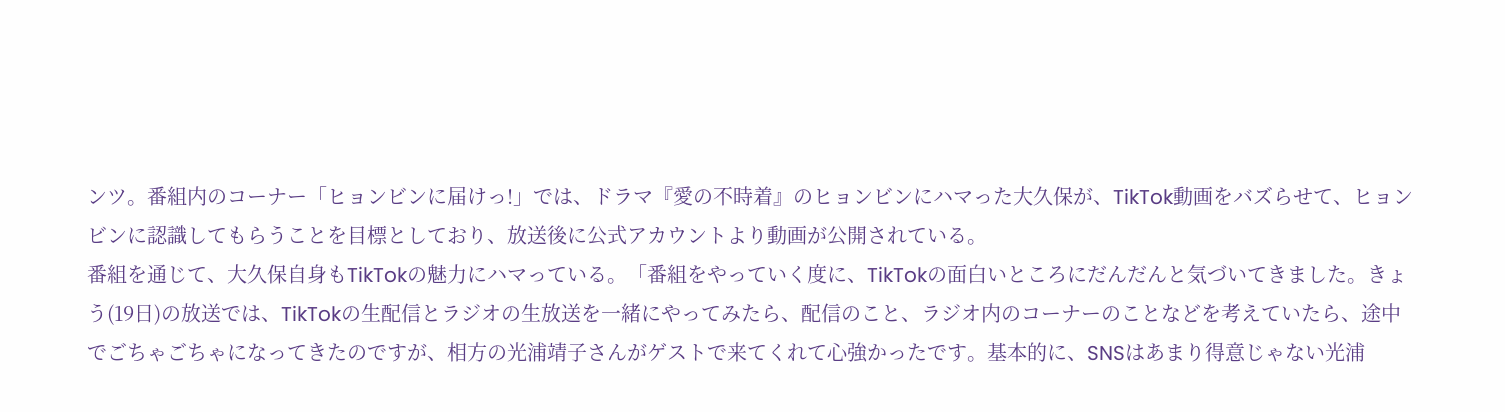ンツ。番組内のコーナー「ヒョンビンに届けっ!」では、ドラマ『愛の不時着』のヒョンビンにハマった大久保が、TikTok動画をバズらせて、ヒョンビンに認識してもらうことを目標としており、放送後に公式アカウントより動画が公開されている。
番組を通じて、大久保自身もTikTokの魅力にハマっている。「番組をやっていく度に、TikTokの面白いところにだんだんと気づいてきました。きょう(19日)の放送では、TikTokの生配信とラジオの生放送を一緒にやってみたら、配信のこと、ラジオ内のコーナーのことなどを考えていたら、途中でごちゃごちゃになってきたのですが、相方の光浦靖子さんがゲストで来てくれて心強かったです。基本的に、SNSはあまり得意じゃない光浦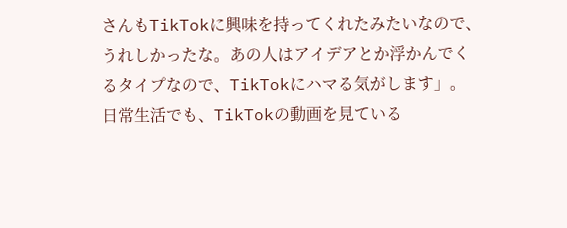さんもTikTokに興味を持ってくれたみたいなので、うれしかったな。あの人はアイデアとか浮かんでくるタイプなので、TikTokにハマる気がします」。
日常生活でも、TikTokの動画を見ている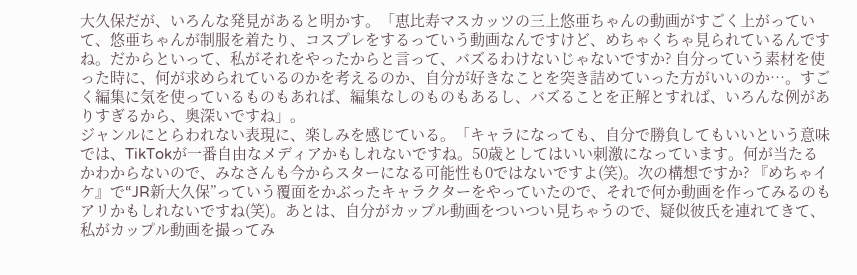大久保だが、いろんな発見があると明かす。「恵比寿マスカッツの三上悠亜ちゃんの動画がすごく上がっていて、悠亜ちゃんが制服を着たり、コスプレをするっていう動画なんですけど、めちゃくちゃ見られているんですね。だからといって、私がそれをやったからと言って、バズるわけないじゃないですか? 自分っていう素材を使った時に、何が求められているのかを考えるのか、自分が好きなことを突き詰めていった方がいいのか…。すごく編集に気を使っているものもあれば、編集なしのものもあるし、バズることを正解とすれば、いろんな例がありすぎるから、奥深いですね」。
ジャンルにとらわれない表現に、楽しみを感じている。「キャラになっても、自分で勝負してもいいという意味では、TikTokが一番自由なメディアかもしれないですね。50歳としてはいい刺激になっています。何が当たるかわからないので、みなさんも今からスターになる可能性も0ではないですよ(笑)。次の構想ですか? 『めちゃイケ』で“JR新大久保”っていう覆面をかぶったキャラクターをやっていたので、それで何か動画を作ってみるのもアリかもしれないですね(笑)。あとは、自分がカップル動画をついつい見ちゃうので、疑似彼氏を連れてきて、私がカップル動画を撮ってみ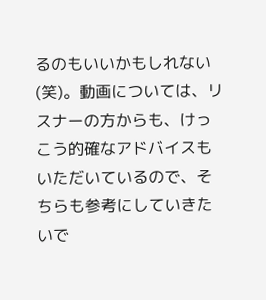るのもいいかもしれない(笑)。動画については、リスナーの方からも、けっこう的確なアドバイスもいただいているので、そちらも参考にしていきたいで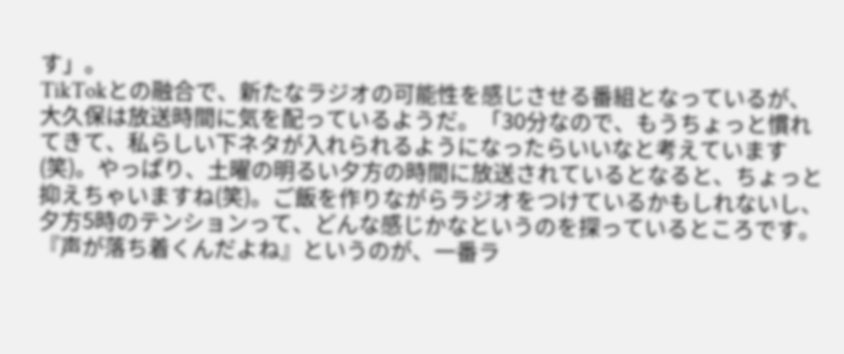す」。
TikTokとの融合で、新たなラジオの可能性を感じさせる番組となっているが、大久保は放送時間に気を配っているようだ。「30分なので、もうちょっと慣れてきて、私らしい下ネタが入れられるようになったらいいなと考えています(笑)。やっぱり、土曜の明るい夕方の時間に放送されているとなると、ちょっと抑えちゃいますね(笑)。ご飯を作りながらラジオをつけているかもしれないし、夕方5時のテンションって、どんな感じかなというのを探っているところです。『声が落ち着くんだよね』というのが、一番ラ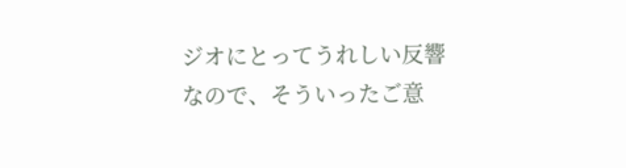ジオにとってうれしい反響なので、そういったご意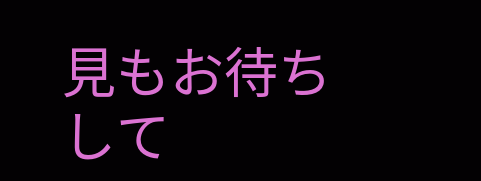見もお待ちして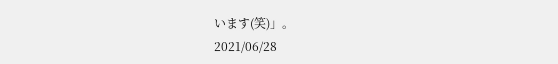います(笑)」。
2021/06/28